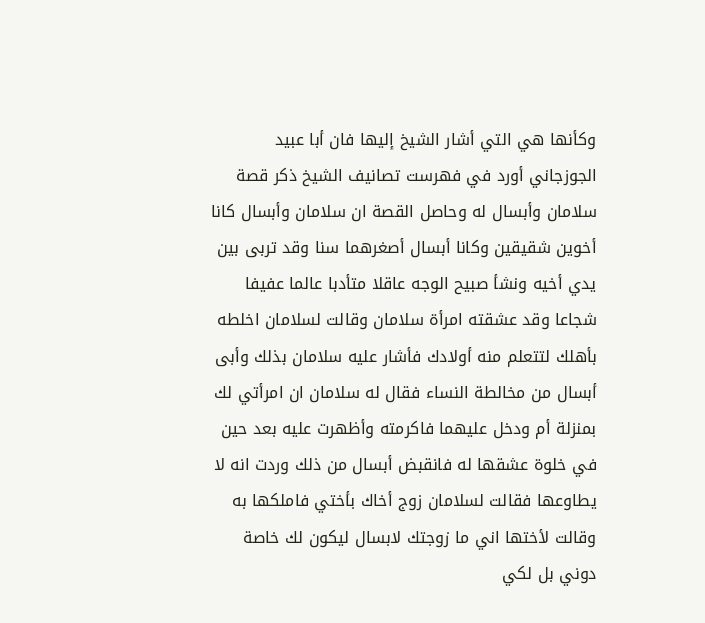وكأنها هي التي أشار الشيخ إليها فان أبا عبيد الجوزجاني أورد في فهرست تصانيف الشيخ ذكر قصة سلامان وأبسال له وحاصل القصة ان سلامان وأبسال كانا أخوين شقيقين وكانا أبسال أصغرهما سنا وقد تربى بين يدي أخيه ونشأ صبيح الوجه عاقلا متأدبا عالما عفيفا شجاعا وقد عشقته امرأة سلامان وقالت لسلامان اخلطه بأهلك لتتعلم منه أولادك فأشار عليه سلامان بذلك وأبى أبسال من مخالطة النساء فقال له سلامان ان امرأتي لك بمنزلة أم ودخل عليهما فاكرمته وأظهرت عليه بعد حين في خلوة عشقها له فانقبض أبسال من ذلك وردت انه لا يطاوعها فقالت لسلامان زوج أخاك بأختي فاملكها به وقالت لأختها اني ما زوجتك لابسال ليكون لك خاصة دوني بل لكي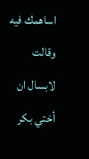اساهمك فيه وقالت لابسال ان أختي بكر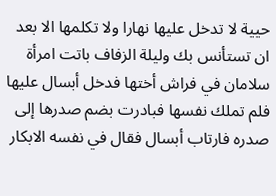حيية لا تدخل عليها نهارا ولا تكلمها الا بعد ان تستأنس بك وليلة الزفاف باتت امرأة سلامان في فراش أختها فدخل أبسال عليها فلم تملك نفسها فبادرت بضم صدرها إلى صدره فارتاب أبسال فقال في نفسه الابكار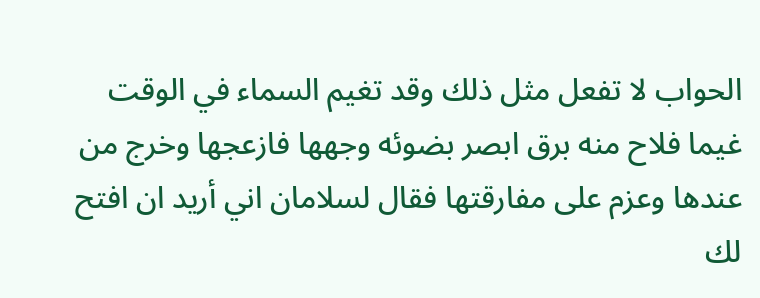الحواب لا تفعل مثل ذلك وقد تغيم السماء في الوقت غيما فلاح منه برق ابصر بضوئه وجهها فازعجها وخرج من عندها وعزم على مفارقتها فقال لسلامان اني أريد ان افتح لك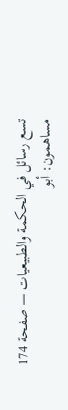تسع رسائل في الحكمة والطبيعيات — صفحة 174
مساهمون: أبو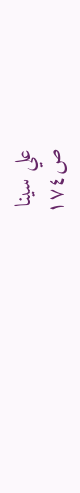علي سينا
ص١٧٤